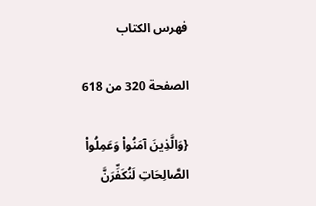فهرس الكتاب

الصفحة 320 من 618

{وَالَّذِينَ آمَنُواْ وَعَمِلُواْ الصَّالِحَاتِ لَنُكَفِّرَنَّ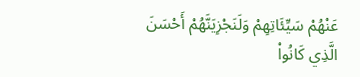عَنْهُمْ سَيِّئَاتِهِمْ وَلَنَجْزِيَنَّهُمْ أَحْسَنَ الَّذِي كَانُواْ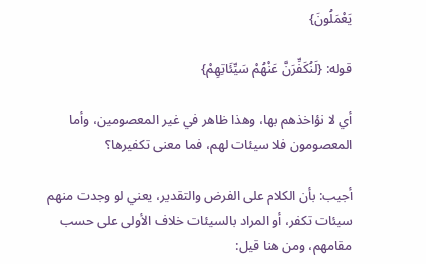يَعْمَلُونَ}

قوله: {لَنُكَفِّرَنَّ عَنْهُمْ سَيِّئَاتِهِمْ}

أي لا نؤاخذهم بها، وهذا ظاهر في غير المعصومين، وأما المعصومون فلا سيئات لهم، فما معنى تكفيرها؟

أجيب: بأن الكلام على الفرض والتقدير، يعني لو وجدت منهم سيئات تكفر، أو المراد بالسيئات خلاف الأولى على حسب مقامهم، ومن هنا قيل: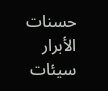حسنات الأبرار سيئات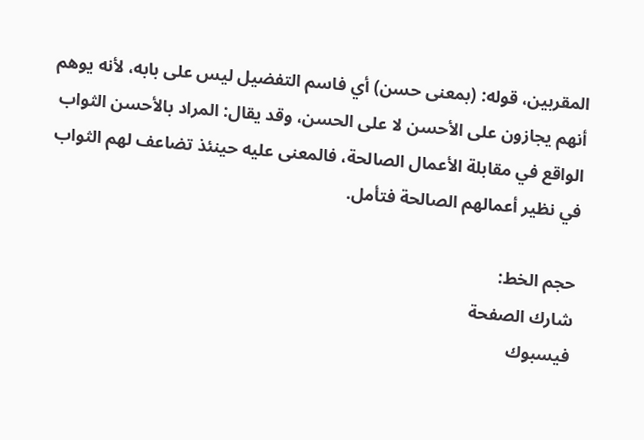المقربين، قوله: (بمعنى حسن) أي فاسم التفضيل ليس على بابه، لأنه يوهم أنهم يجازون على الأحسن لا على الحسن، وقد يقال: المراد بالأحسن الثواب الواقع في مقابلة الأعمال الصالحة، فالمعنى عليه حينئذ تضاعف لهم الثواب في نظير أعمالهم الصالحة فتأمل.

حجم الخط:
شارك الصفحة
فيسبوك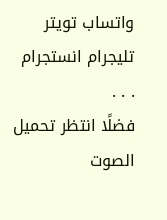واتساب تويتر تليجرام انستجرام
. . .
فضلًا انتظر تحميل الصوت